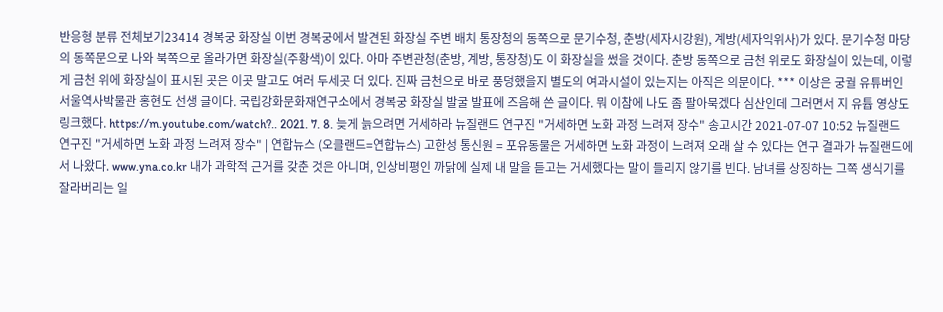반응형 분류 전체보기23414 경복궁 화장실 이번 경복궁에서 발견된 화장실 주변 배치 통장청의 동쪽으로 문기수청, 춘방(세자시강원), 계방(세자익위사)가 있다. 문기수청 마당의 동쪽문으로 나와 북쪽으로 올라가면 화장실(주황색)이 있다. 아마 주변관청(춘방, 계방, 통장청)도 이 화장실을 썼을 것이다. 춘방 동쪽으로 금천 위로도 화장실이 있는데, 이렇게 금천 위에 화장실이 표시된 곳은 이곳 말고도 여러 두세곳 더 있다. 진짜 금천으로 바로 풍덩했을지 별도의 여과시설이 있는지는 아직은 의문이다. *** 이상은 궁궐 유튜버인 서울역사박물관 홍현도 선생 글이다. 국립강화문화재연구소에서 경복궁 화장실 발굴 발표에 즈음해 쓴 글이다. 뭐 이참에 나도 좀 팔아묵겠다 심산인데 그러면서 지 유튭 영상도 링크했다. https://m.youtube.com/watch?.. 2021. 7. 8. 늦게 늙으려면 거세하라 뉴질랜드 연구진 "거세하면 노화 과정 느려져 장수" 송고시간 2021-07-07 10:52 뉴질랜드 연구진 "거세하면 노화 과정 느려져 장수" | 연합뉴스 (오클랜드=연합뉴스) 고한성 통신원 = 포유동물은 거세하면 노화 과정이 느려져 오래 살 수 있다는 연구 결과가 뉴질랜드에서 나왔다. www.yna.co.kr 내가 과학적 근거를 갖춘 것은 아니며, 인상비평인 까닭에 실제 내 말을 듣고는 거세했다는 말이 들리지 않기를 빈다. 남녀를 상징하는 그쪽 생식기를 잘라버리는 일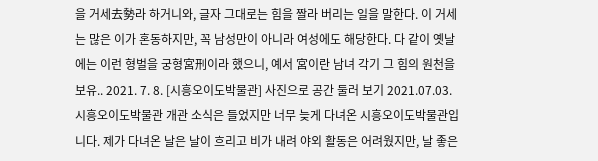을 거세去勢라 하거니와, 글자 그대로는 힘을 짤라 버리는 일을 말한다. 이 거세는 많은 이가 혼동하지만, 꼭 남성만이 아니라 여성에도 해당한다. 다 같이 옛날에는 이런 형벌을 궁형宮刑이라 했으니, 예서 宮이란 남녀 각기 그 힘의 원천을 보유.. 2021. 7. 8. [시흥오이도박물관] 사진으로 공간 둘러 보기 2021.07.03. 시흥오이도박물관 개관 소식은 들었지만 너무 늦게 다녀온 시흥오이도박물관입니다. 제가 다녀온 날은 날이 흐리고 비가 내려 야외 활동은 어려웠지만, 날 좋은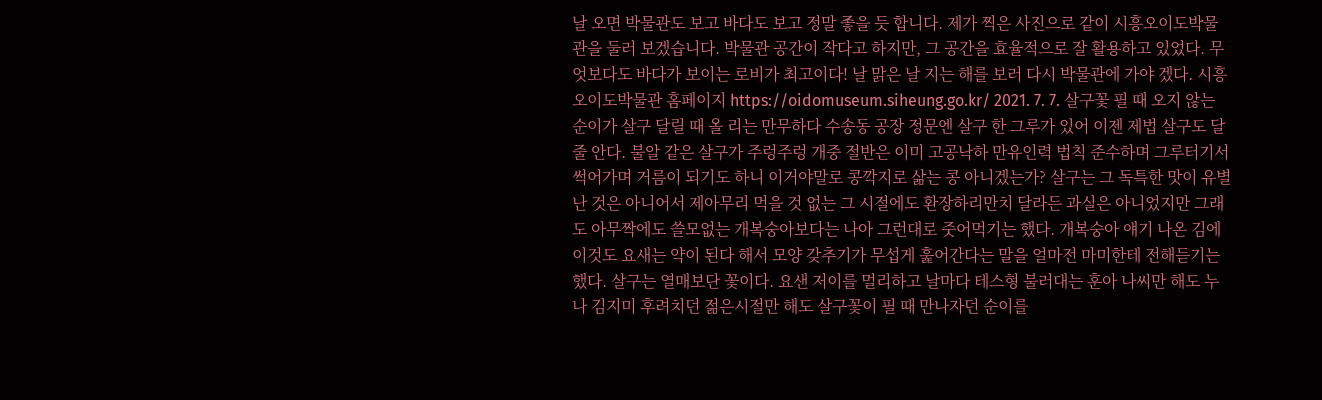날 오면 박물관도 보고 바다도 보고 정말 좋을 듯 합니다. 제가 찍은 사진으로 같이 시흥오이도박물관을 둘러 보겠습니다. 박물관 공간이 작다고 하지만, 그 공간을 효율적으로 잘 활용하고 있었다. 무엇보다도 바다가 보이는 로비가 최고이다! 날 맑은 날 지는 해를 보러 다시 박물관에 가야 겠다. 시흥오이도박물관 홈페이지 https://oidomuseum.siheung.go.kr/ 2021. 7. 7. 살구꽃 필 때 오지 않는 순이가 살구 달릴 때 올 리는 만무하다 수송동 공장 정문엔 살구 한 그루가 있어 이젠 제법 살구도 달 줄 안다. 불알 같은 살구가 주렁주렁 개중 절반은 이미 고공낙하 만유인력 법칙 준수하며 그루터기서 썩어가며 거름이 되기도 하니 이거야말로 콩깍지로 삶는 콩 아니겠는가? 살구는 그 독특한 맛이 유별난 것은 아니어서 제아무리 먹을 것 없는 그 시절에도 환장하리만치 달라든 과실은 아니었지만 그래도 아무짝에도 쓸모없는 개복숭아보다는 나아 그런대로 줏어먹기는 했다. 개복숭아 얘기 나온 김에 이것도 요새는 약이 된다 해서 모양 갖추기가 무섭게 훑어간다는 말을 얼마전 마미한테 전해듣기는 했다. 살구는 열매보단 꽃이다. 요샌 저이를 멀리하고 날마다 테스형 불러대는 훈아 나씨만 해도 누나 김지미 후려치던 젊은시절만 해도 살구꽃이 필 때 만나자던 순이를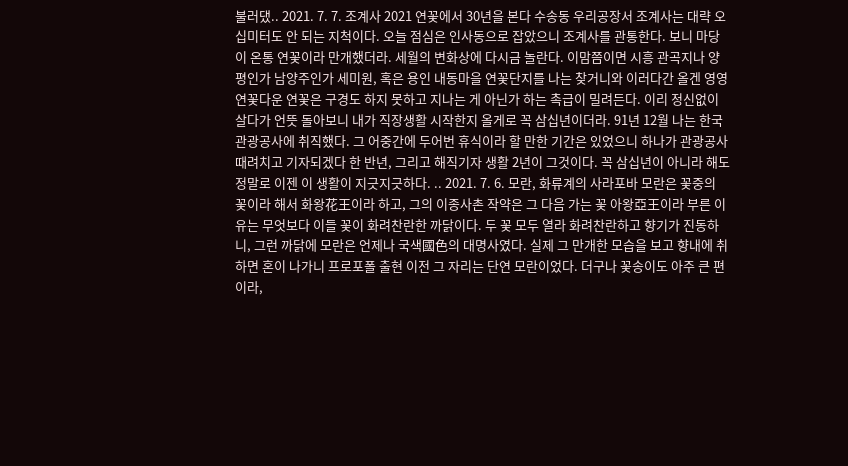불러댔.. 2021. 7. 7. 조계사 2021 연꽃에서 30년을 본다 수송동 우리공장서 조계사는 대략 오십미터도 안 되는 지척이다. 오늘 점심은 인사동으로 잡았으니 조계사를 관통한다. 보니 마당이 온통 연꽃이라 만개했더라. 세월의 변화상에 다시금 놀란다. 이맘쯤이면 시흥 관곡지나 양평인가 남양주인가 세미원, 혹은 용인 내동마을 연꽃단지를 나는 찾거니와 이러다간 올겐 영영 연꽃다운 연꽃은 구경도 하지 못하고 지나는 게 아닌가 하는 촉급이 밀려든다. 이리 정신없이 살다가 언뜻 돌아보니 내가 직장생활 시작한지 올게로 꼭 삼십년이더라. 91년 12월 나는 한국관광공사에 취직했다. 그 어중간에 두어번 휴식이라 할 만한 기간은 있었으니 하나가 관광공사 때려치고 기자되겠다 한 반년, 그리고 해직기자 생활 2년이 그것이다. 꼭 삼십년이 아니라 해도 정말로 이젠 이 생활이 지긋지긋하다. .. 2021. 7. 6. 모란, 화류계의 사라포바 모란은 꽃중의 꽃이라 해서 화왕花王이라 하고, 그의 이종사촌 작약은 그 다음 가는 꽃 아왕亞王이라 부른 이유는 무엇보다 이들 꽃이 화려찬란한 까닭이다. 두 꽃 모두 열라 화려찬란하고 향기가 진동하니, 그런 까닭에 모란은 언제나 국색國色의 대명사였다. 실제 그 만개한 모습을 보고 향내에 취하면 혼이 나가니 프로포폴 출현 이전 그 자리는 단연 모란이었다. 더구나 꽃송이도 아주 큰 편이라,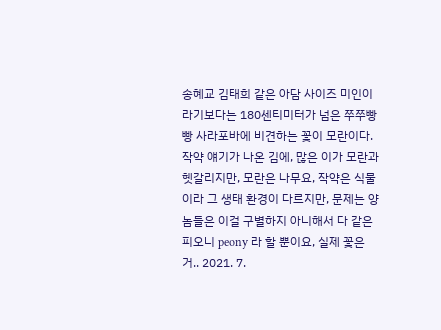송혜교 김태희 같은 아담 사이즈 미인이라기보다는 180센티미터가 넘은 쭈쭈빵빵 사라포바에 비견하는 꽃이 모란이다. 작약 얘기가 나온 김에, 많은 이가 모란과 헷갈리지만, 모란은 나무요, 작약은 식물이라 그 생태 환경이 다르지만, 문제는 양놈들은 이걸 구별하지 아니해서 다 같은 피오니 peony 라 할 뿐이요, 실제 꽃은 거.. 2021. 7.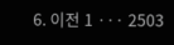6. 이전 1 ··· 2503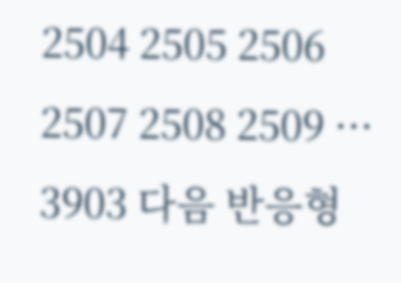2504 2505 2506 2507 2508 2509 ··· 3903 다음 반응형